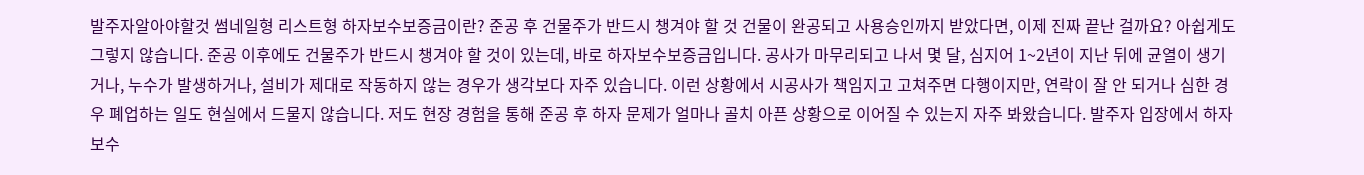발주자알아야할것 썸네일형 리스트형 하자보수보증금이란? 준공 후 건물주가 반드시 챙겨야 할 것 건물이 완공되고 사용승인까지 받았다면, 이제 진짜 끝난 걸까요? 아쉽게도 그렇지 않습니다. 준공 이후에도 건물주가 반드시 챙겨야 할 것이 있는데, 바로 하자보수보증금입니다. 공사가 마무리되고 나서 몇 달, 심지어 1~2년이 지난 뒤에 균열이 생기거나, 누수가 발생하거나, 설비가 제대로 작동하지 않는 경우가 생각보다 자주 있습니다. 이런 상황에서 시공사가 책임지고 고쳐주면 다행이지만, 연락이 잘 안 되거나 심한 경우 폐업하는 일도 현실에서 드물지 않습니다. 저도 현장 경험을 통해 준공 후 하자 문제가 얼마나 골치 아픈 상황으로 이어질 수 있는지 자주 봐왔습니다. 발주자 입장에서 하자보수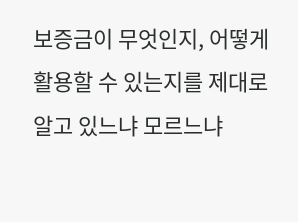보증금이 무엇인지, 어떻게 활용할 수 있는지를 제대로 알고 있느냐 모르느냐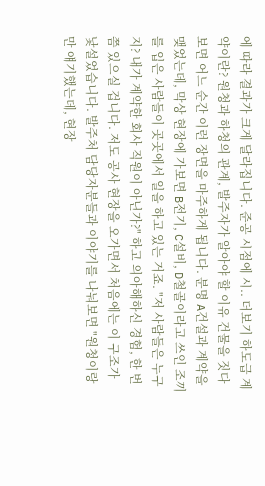에 따라 결과가 크게 달라집니다. 준공 시점에 시.. 더보기 하도급 계약이란? 원청과 하청의 관계, 발주자가 알아야 할 이유 건물을 짓다 보면 어느 순간 이런 장면을 마주하게 됩니다. 분명 A건설과 계약을 맺었는데, 막상 현장에 가보면 B전기, C설비, D철골이라고 쓰인 조끼를 입은 사람들이 곳곳에서 일을 하고 있는 거죠. "저 사람들은 누구지? 내가 계약한 회사 직원이 아닌가?" 하고 의아해하신 경험, 한 번쯤 있으실 겁니다. 저도 공사 현장을 오가면서 처음에는 이 구조가 낯설었습니다. 발주처 담당자분들과 이야기를 나눠보면 "원청이랑만 얘기했는데, 현장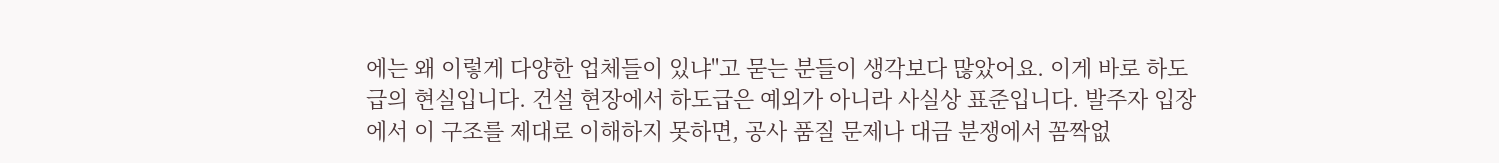에는 왜 이렇게 다양한 업체들이 있냐"고 묻는 분들이 생각보다 많았어요. 이게 바로 하도급의 현실입니다. 건설 현장에서 하도급은 예외가 아니라 사실상 표준입니다. 발주자 입장에서 이 구조를 제대로 이해하지 못하면, 공사 품질 문제나 대금 분쟁에서 꼼짝없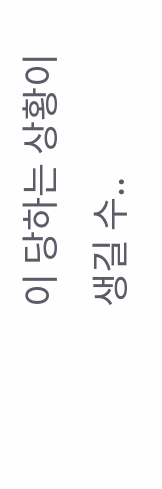이 당하는 상황이 생길 수..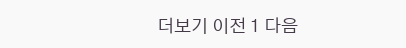더보기 이전 1 다음